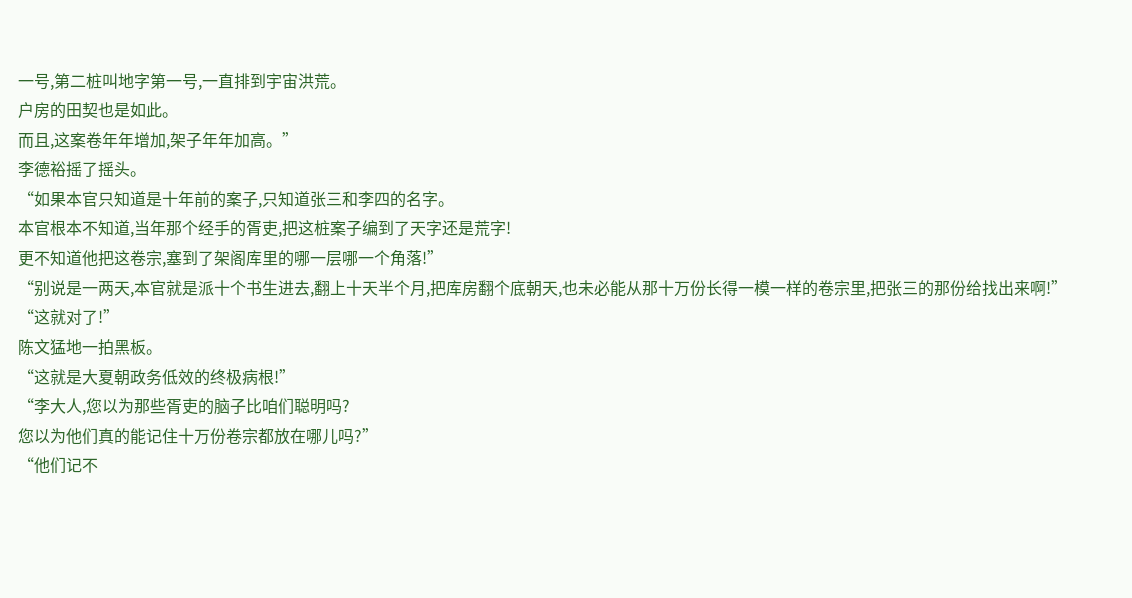一号,第二桩叫地字第一号,一直排到宇宙洪荒。
户房的田契也是如此。
而且,这案卷年年增加,架子年年加高。”
李德裕摇了摇头。
“如果本官只知道是十年前的案子,只知道张三和李四的名字。
本官根本不知道,当年那个经手的胥吏,把这桩案子编到了天字还是荒字!
更不知道他把这卷宗,塞到了架阁库里的哪一层哪一个角落!”
“别说是一两天,本官就是派十个书生进去,翻上十天半个月,把库房翻个底朝天,也未必能从那十万份长得一模一样的卷宗里,把张三的那份给找出来啊!”
“这就对了!”
陈文猛地一拍黑板。
“这就是大夏朝政务低效的终极病根!”
“李大人,您以为那些胥吏的脑子比咱们聪明吗?
您以为他们真的能记住十万份卷宗都放在哪儿吗?”
“他们记不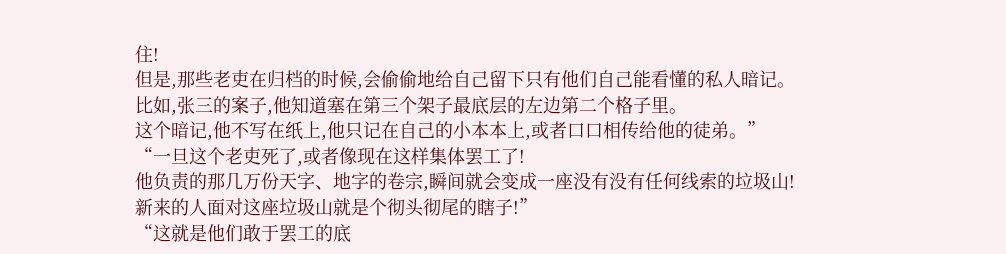住!
但是,那些老吏在归档的时候,会偷偷地给自己留下只有他们自己能看懂的私人暗记。
比如,张三的案子,他知道塞在第三个架子最底层的左边第二个格子里。
这个暗记,他不写在纸上,他只记在自己的小本本上,或者口口相传给他的徒弟。”
“一旦这个老吏死了,或者像现在这样集体罢工了!
他负责的那几万份天字、地字的卷宗,瞬间就会变成一座没有没有任何线索的垃圾山!
新来的人面对这座垃圾山就是个彻头彻尾的瞎子!”
“这就是他们敢于罢工的底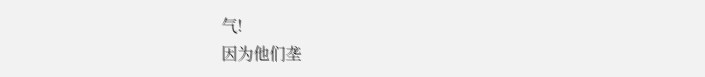气!
因为他们垄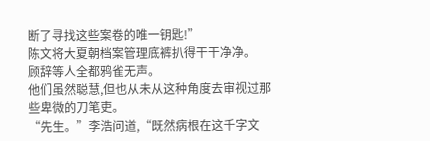断了寻找这些案卷的唯一钥匙!”
陈文将大夏朝档案管理底裤扒得干干净净。
顾辞等人全都鸦雀无声。
他们虽然聪慧,但也从未从这种角度去审视过那些卑微的刀笔吏。
“先生。”李浩问道,“既然病根在这千字文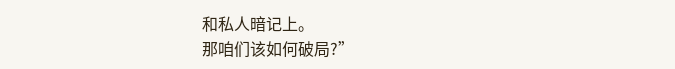和私人暗记上。
那咱们该如何破局?”